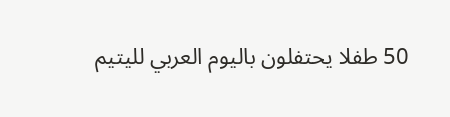50 طفلا يحتفلون باليوم العربي لليتيم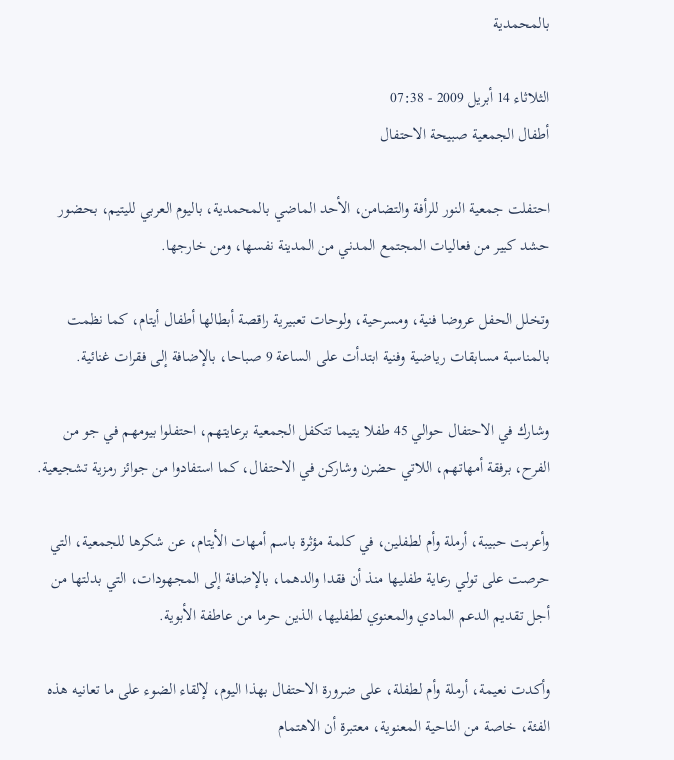بالمحمدية

الثلاثاء 14 أبريل 2009 - 07:38
أطفال الجمعية صبيحة الاحتفال

احتفلت جمعية النور للرأفة والتضامن، الأحد الماضي بالمحمدية، باليوم العربي لليتيم، بحضور حشد كبير من فعاليات المجتمع المدني من المدينة نفسها، ومن خارجها.

وتخلل الحفل عروضا فنية، ومسرحية، ولوحات تعبيرية راقصة أبطالها أطفال أيتام، كما نظمت بالمناسبة مسابقات رياضية وفنية ابتدأت على الساعة 9 صباحا، بالإضافة إلى فقرات غنائية.

وشارك في الاحتفال حوالي 45 طفلا يتيما تتكفل الجمعية برعايتهم، احتفلوا بيومهم في جو من الفرح، برفقة أمهاتهم، اللاتي حضرن وشاركن في الاحتفال، كما استفادوا من جوائز رمزية تشجيعية.

وأعربت حبيبة، أرملة وأم لطفلين، في كلمة مؤثرة باسم أمهات الأيتام، عن شكرها للجمعية، التي حرصت على تولي رعاية طفليها منذ أن فقدا والدهما، بالإضافة إلى المجهودات، التي بدلتها من أجل تقديم الدعم المادي والمعنوي لطفليها، الذين حرما من عاطفة الأبوية.

وأكدت نعيمة، أرملة وأم لطفلة، على ضرورة الاحتفال بهذا اليوم، لإلقاء الضوء على ما تعانيه هذه الفئة، خاصة من الناحية المعنوية، معتبرة أن الاهتمام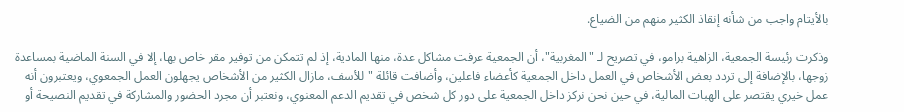بالأيتام واجب من شأنه إنقاذ الكثير منهم من الضياع.

وذكرت رئيسة الجمعية، الزاهية برامو، في تصريح لـ "المغربية"، أن الجمعية عرفت مشاكل عدة، منها المادية، إذ لم تتمكن من توفير مقر خاص بها، إلا في السنة الماضية بمساعدة زوجها، بالإضافة إلى تردد بعض الأشخاص في العمل داخل الجمعية كأعضاء فاعلين، وأضافت قائلة "للأسف، مازال الكثير من الأشخاص يجهلون العمل الجمعوي، ويعتبرون أنه عمل خيري يقتصر على الهبات المالية، في حين نحن نركز داخل الجمعية على دور كل شخص في تقديم الدعم المعنوي، ونعتبر أن مجرد الحضور والمشاركة في تقديم النصيحة أو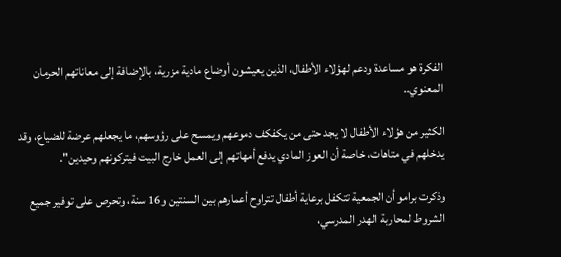الفكرة هو مساعدة ودعم لهؤلاء الأطفال، الذين يعيشون أوضاع مادية مزرية، بالإضافة إلى معاناتهم الحرمان المعنوي..

الكثير من هؤلاء الأطفال لا يجد حتى من يكفكف دموعهم ويمسح على رؤوسهم، ما يجعلهم عرضة للضياع، وقد يدخلهم في متاهات، خاصة أن العوز المادي يدفع أمهاتهم إلى العمل خارج البيت فيتركونهم وحيدين".

وذكرت برامو أن الجمعية تتكفل برعاية أطفال تتراوح أعمارهم بين السنتين و16 سنة، وتحرص على توفير جميع الشروط لمحاربة الهدر المدرسي،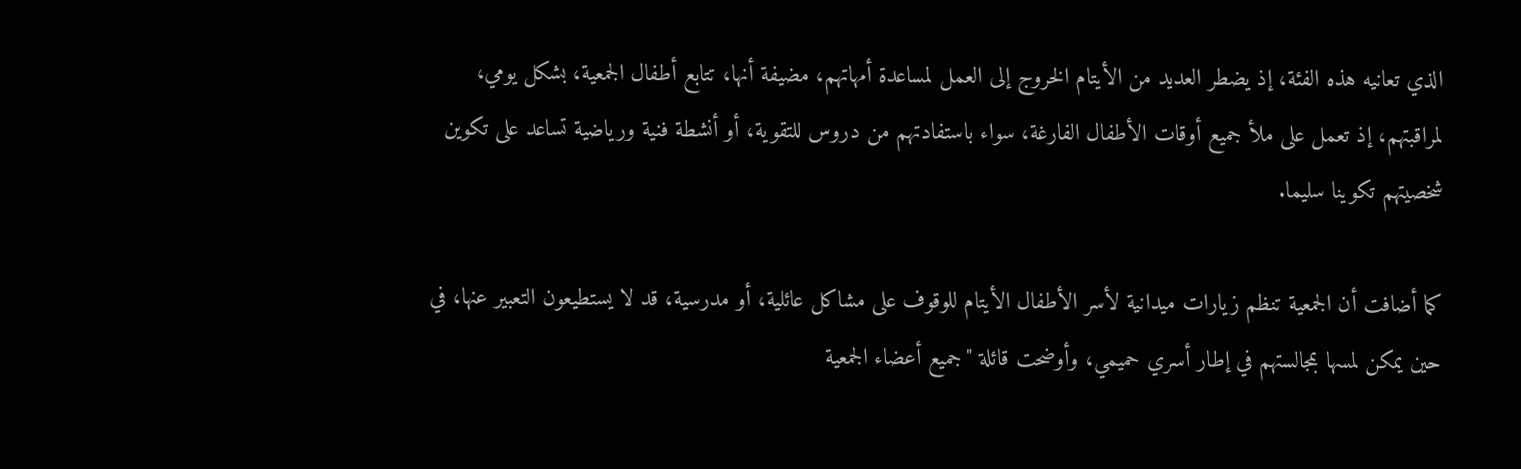الذي تعانيه هذه الفئة، إذ يضطر العديد من الأيتام الخروج إلى العمل لمساعدة أمهاتهم، مضيفة أنها، تتابع أطفال الجمعية، بشكل يومي، لمراقبتهم، إذ تعمل على ملأ جميع أوقات الأطفال الفارغة، سواء باستفادتهم من دروس للتقوية، أو أنشطة فنية ورياضية تساعد على تكوين شخصيتهم تكوينا سليما.

كما أضافت أن الجمعية تنظم زيارات ميدانية لأسر الأطفال الأيتام للوقوف على مشاكل عائلية، أو مدرسية، قد لا يستطيعون التعبير عنها، في حين يمكن لمسها بمجالستهم في إطار أسري حميمي، وأوضحت قائلة "جميع أعضاء الجمعية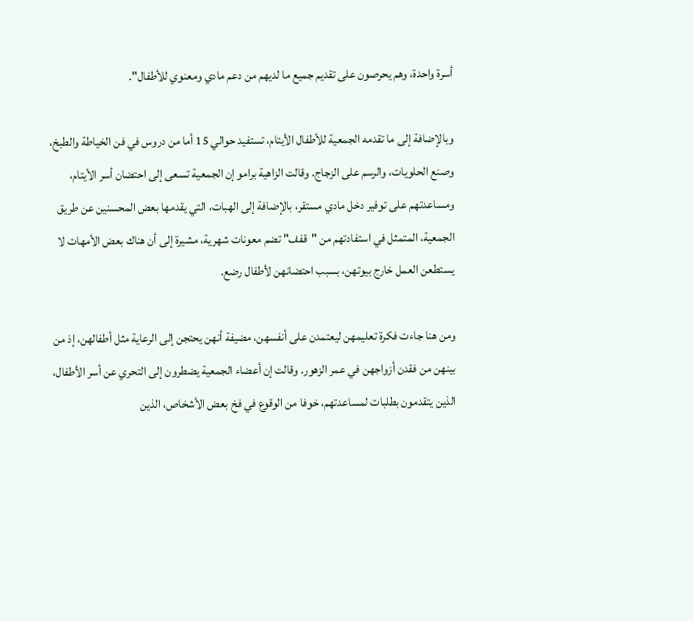أسرة واحدة، وهم يحرصون على تقديم جميع ما لديهم من دعم مادي ومعنوي للأطفال".

وبالإضافة إلى ما تقدمه الجمعية للأطفال الأيتام، تستفيد حوالي 15 أما من دروس في فن الخياطة والطبخ، وصنع الحلويات، والرسم على الزجاج. وقالت الزاهية برامو إن الجمعية تسعى إلى احتضان أسر الأيتام، ومساعدتهم على توفير دخل مادي مستقر، بالإضافة إلى الهبات، التي يقدمها بعض المحسنين عن طريق الجمعية، المتمثل في استفادتهم من "قفف" تضم معونات شهرية، مشيرة إلى أن هناك بعض الأمهات لا يستطعن العمل خارج بيوتهن، بسبب احتضانهن لأطفال رضع.

ومن هنا جاءت فكرة تعليمهن ليعتمدن على أنفسهن، مضيفة أنهن يحتجن إلى الرعاية مثل أطفالهن، إذ من بينهن من فقدن أزواجهن في عمر الزهور. وقالت إن أعضاء الجمعية يضطرون إلى التحري عن أسر الأطفال، الذين يتقدمون بطلبات لمساعدتهم، خوفا من الوقوع في فخ بعض الأشخاص، الذين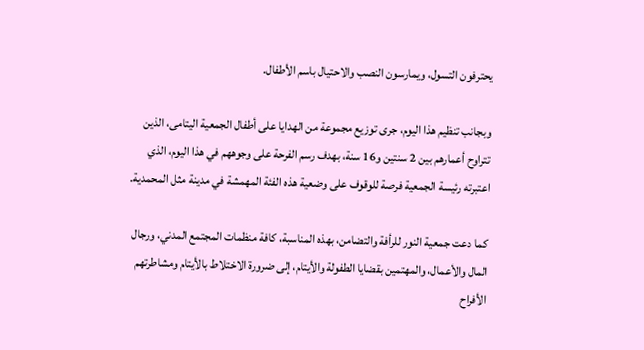يحترفون التسول، ويمارسون النصب والاحتيال باسم الأطفال.

وبجانب تنظيم هذا اليوم، جرى توزيع مجموعة من الهدايا على أطفال الجمعية اليتامى، الذين تتراوح أعمارهم بين 2 سنتين و16 سنة، بهدف رسم الفرحة على وجوههم في هذا اليوم، الذي اعتبرته رئيسة الجمعية فرصة للوقوف على وضعية هذه الفئة المهمشة في مدينة مثل المحمدية.

كما دعت جمعية النور للرأفة والتضامن، بهذه المناسبة، كافة منظمات المجتمع المدني، ورجال المال والأعمال، والمهتمين بقضايا الطفولة والأيتام، إلى ضرورة الاختلاط بالأيتام ومشاطرتهم الأفراح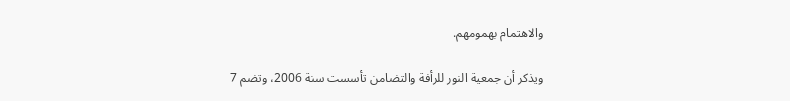والاهتمام بهمومهم.

ويذكر أن جمعية النور للرأفة والتضامن تأسست سنة 2006، وتضم 7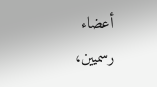أعضاء رسميين،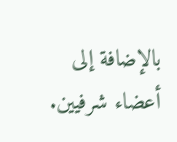بالإضافة إلى أعضاء شرفيين.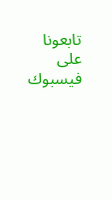تابعونا على فيسبوك